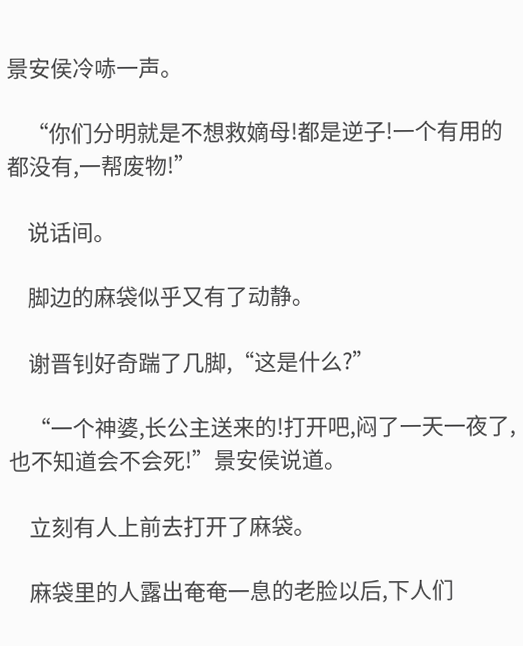景安侯冷哧一声。

    “你们分明就是不想救嫡母!都是逆子!一个有用的都没有,一帮废物!”

    说话间。

    脚边的麻袋似乎又有了动静。

    谢晋钊好奇踹了几脚,“这是什么?”

    “一个神婆,长公主送来的!打开吧,闷了一天一夜了,也不知道会不会死!”景安侯说道。

    立刻有人上前去打开了麻袋。

    麻袋里的人露出奄奄一息的老脸以后,下人们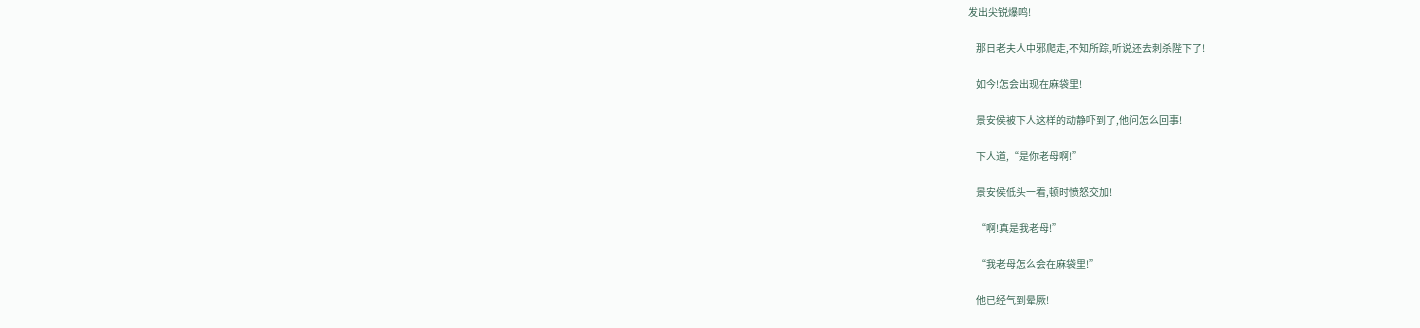发出尖锐爆鸣!

    那日老夫人中邪爬走,不知所踪,听说还去刺杀陛下了!

    如今!怎会出现在麻袋里!

    景安侯被下人这样的动静吓到了,他问怎么回事!

    下人道,“是你老母啊!”

    景安侯低头一看,顿时愤怒交加!

    “啊!真是我老母!”

    “我老母怎么会在麻袋里!”

    他已经气到晕厥!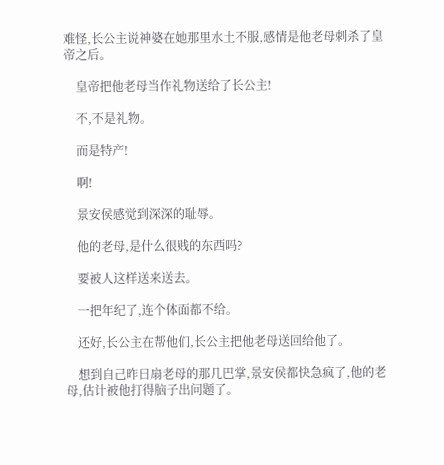难怪,长公主说神婆在她那里水土不服,感情是他老母刺杀了皇帝之后。

    皇帝把他老母当作礼物送给了长公主!

    不,不是礼物。

    而是特产!

    啊!

    景安侯感觉到深深的耻辱。

    他的老母,是什么很贱的东西吗?

    要被人这样送来送去。

    一把年纪了,连个体面都不给。

    还好,长公主在帮他们,长公主把他老母送回给他了。

    想到自己昨日扇老母的那几巴掌,景安侯都快急疯了,他的老母,估计被他打得脑子出问题了。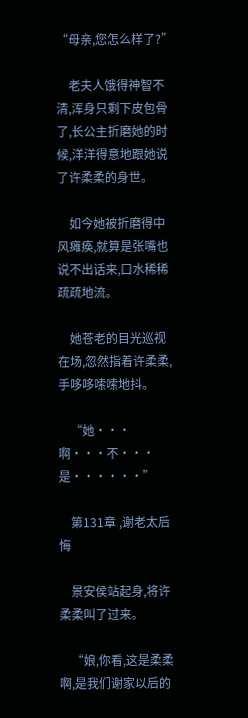“母亲,您怎么样了?”

    老夫人饿得神智不清,浑身只剩下皮包骨了,长公主折磨她的时候,洋洋得意地跟她说了许柔柔的身世。

    如今她被折磨得中风瘫痪,就算是张嘴也说不出话来,口水稀稀疏疏地流。

    她苍老的目光巡视在场,忽然指着许柔柔,手哆哆嗦嗦地抖。

    “她···啊···不···是······”

    第131章 ,谢老太后悔

    景安侯站起身,将许柔柔叫了过来。

    “娘,你看,这是柔柔啊,是我们谢家以后的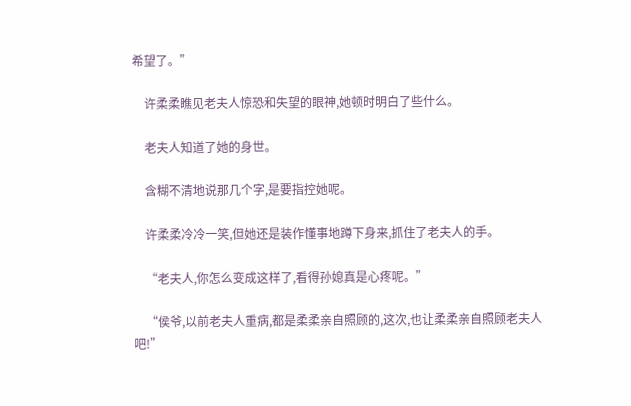希望了。”

    许柔柔瞧见老夫人惊恐和失望的眼神,她顿时明白了些什么。

    老夫人知道了她的身世。

    含糊不清地说那几个字,是要指控她呢。

    许柔柔冷冷一笑,但她还是装作懂事地蹲下身来,抓住了老夫人的手。

    “老夫人,你怎么变成这样了,看得孙媳真是心疼呢。”

    “侯爷,以前老夫人重病,都是柔柔亲自照顾的,这次,也让柔柔亲自照顾老夫人吧!”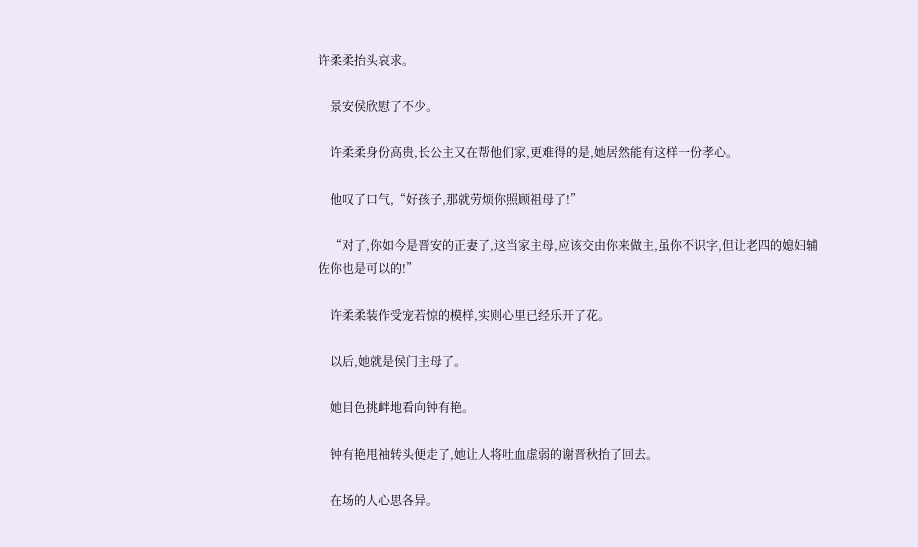许柔柔抬头哀求。

    景安侯欣慰了不少。

    许柔柔身份高贵,长公主又在帮他们家,更难得的是,她居然能有这样一份孝心。

    他叹了口气,“好孩子,那就劳烦你照顾祖母了!”

    “对了,你如今是晋安的正妻了,这当家主母,应该交由你来做主,虽你不识字,但让老四的媳妇辅佐你也是可以的!”

    许柔柔装作受宠若惊的模样,实则心里已经乐开了花。

    以后,她就是侯门主母了。

    她目色挑衅地看向钟有艳。

    钟有艳甩袖转头便走了,她让人将吐血虚弱的谢晋秋抬了回去。

    在场的人心思各异。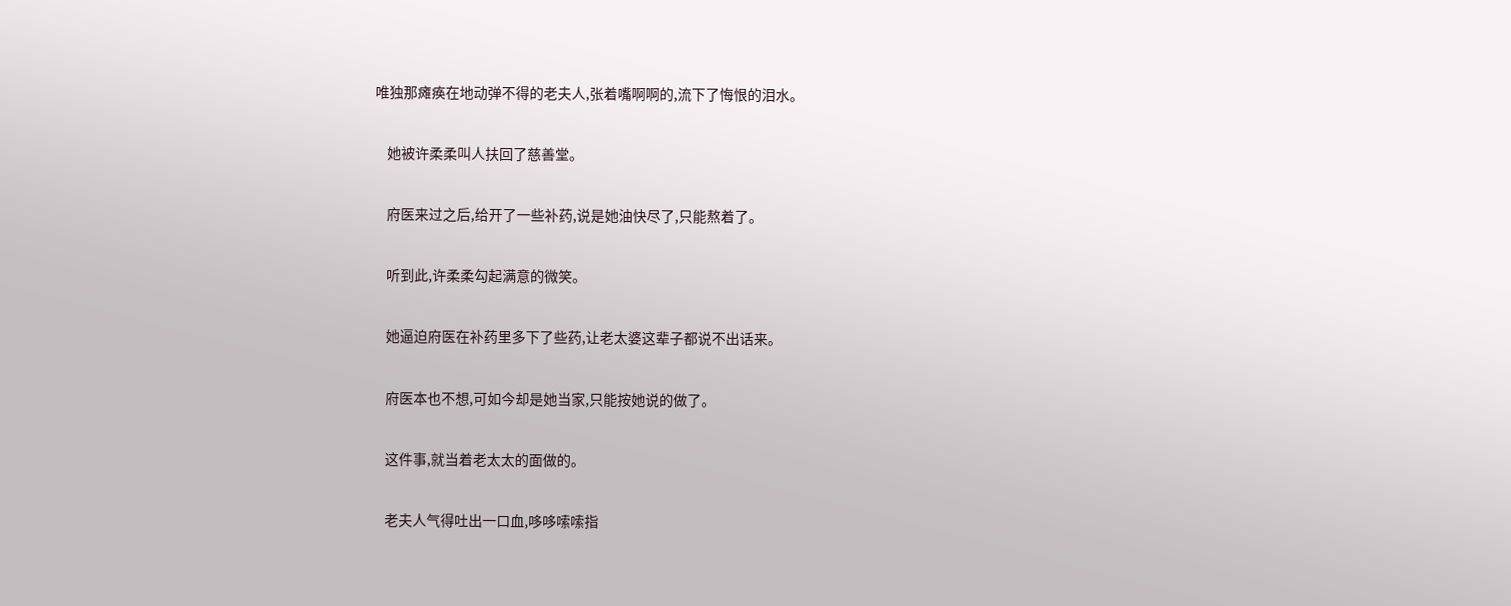唯独那瘫痪在地动弹不得的老夫人,张着嘴啊啊的,流下了悔恨的泪水。

    她被许柔柔叫人扶回了慈善堂。

    府医来过之后,给开了一些补药,说是她油快尽了,只能熬着了。

    听到此,许柔柔勾起满意的微笑。

    她逼迫府医在补药里多下了些药,让老太婆这辈子都说不出话来。

    府医本也不想,可如今却是她当家,只能按她说的做了。

    这件事,就当着老太太的面做的。

    老夫人气得吐出一口血,哆哆嗦嗦指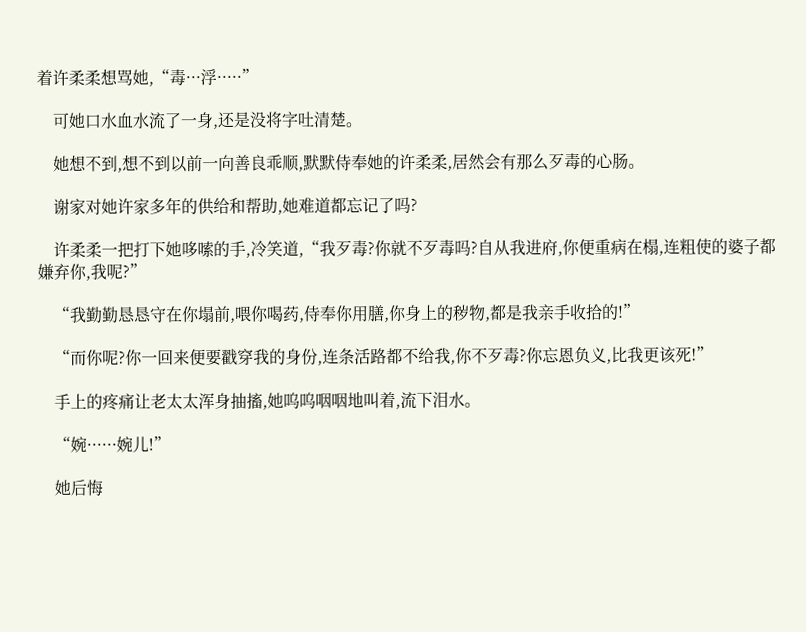着许柔柔想骂她,“毒···浮·····”

    可她口水血水流了一身,还是没将字吐清楚。

    她想不到,想不到以前一向善良乖顺,默默侍奉她的许柔柔,居然会有那么歹毒的心肠。

    谢家对她许家多年的供给和帮助,她难道都忘记了吗?

    许柔柔一把打下她哆嗦的手,冷笑道,“我歹毒?你就不歹毒吗?自从我进府,你便重病在榻,连粗使的婆子都嫌弃你,我呢?”

    “我勤勤恳恳守在你塌前,喂你喝药,侍奉你用膳,你身上的秽物,都是我亲手收拾的!”

    “而你呢?你一回来便要戳穿我的身份,连条活路都不给我,你不歹毒?你忘恩负义,比我更该死!”

    手上的疼痛让老太太浑身抽搐,她呜呜咽咽地叫着,流下泪水。

    “婉······婉儿!”

    她后悔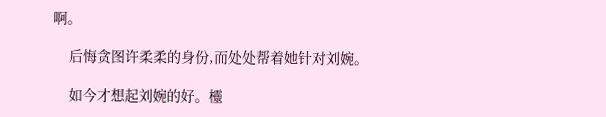啊。

    后悔贪图许柔柔的身份,而处处帮着她针对刘婉。

    如今才想起刘婉的好。欞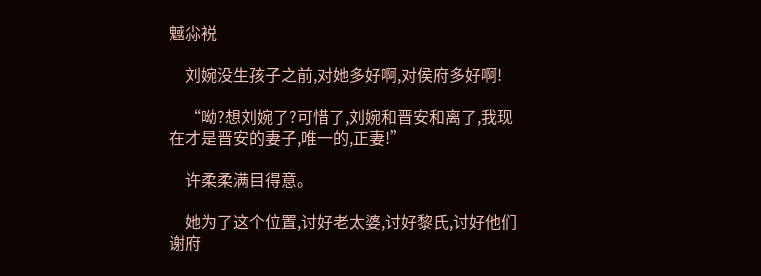魊尛裞

    刘婉没生孩子之前,对她多好啊,对侯府多好啊!

    “呦?想刘婉了?可惜了,刘婉和晋安和离了,我现在才是晋安的妻子,唯一的,正妻!”

    许柔柔满目得意。

    她为了这个位置,讨好老太婆,讨好黎氏,讨好他们谢府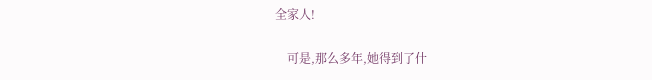全家人!

    可是,那么多年,她得到了什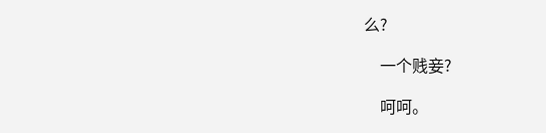么?

    一个贱妾?

    呵呵。